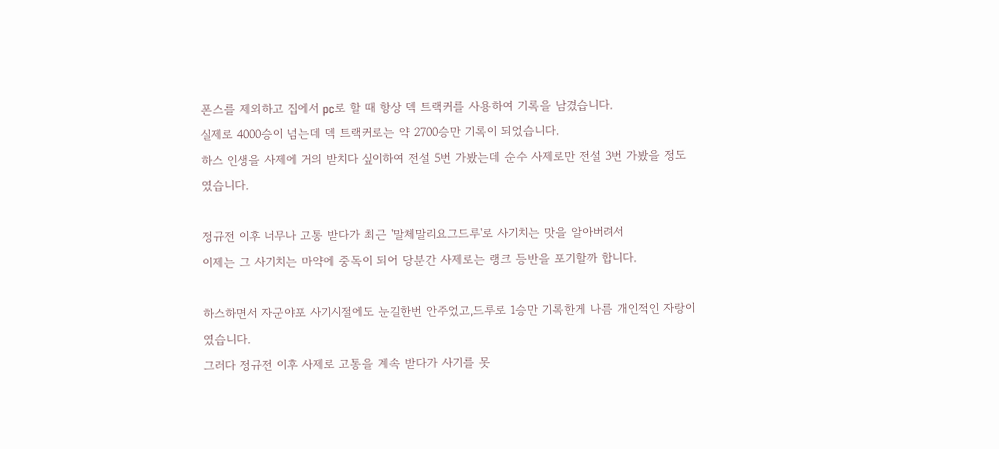폰스를 제외하고 집에서 pc로 할 때 항상 덱 트랙커를 사용하여 기록을 남겼습니다.
실제로 4000승이 넘는데 덱 트랙커로는 약 2700승만 기록이 되었습니다.
하스 인생을 사제에 거의 받치다 싶이하여 전설 5번 가봤는데 순수 사제로만 전설 3번 가봤을 정도였습니다.

정규전 이후 너무나 고통 받다가 최근 '말체말리요그드루'로 사기치는 맛을 알아버려서
이제는 그 사기치는 마약에 중독이 되어 당분간 사제로는 랭크 등반을 포기할까 합니다.

하스하면서 자군야포 사기시절에도 눈길한번 안주었고,드루로 1승만 기록한게 나름 개인적인 자랑이였습니다.
그러다 정규전 이후 사제로 고통을 계속 받다가 사기를 못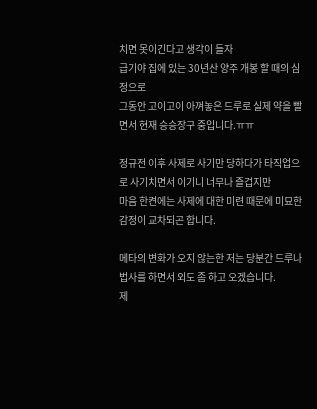치면 못이긴다고 생각이 들자
급기야 집에 있는 30년산 양주 개봉 할 때의 심정으로
그동안 고이고이 아껴놓은 드루로 실제 약을 빨면서 현재 승승장구 중입니다.ㅠㅠ

정규전 이후 사제로 사기만 당하다가 타직업으로 사기치면서 이기니 너무나 즐겁지만
마음 한켠에는 사제에 대한 미련 때문에 미묘한 감정이 교차되곤 합니다.

메타의 변화가 오지 않는한 저는 당분간 드루나 법사를 하면서 외도 좀 하고 오겠습니다.
제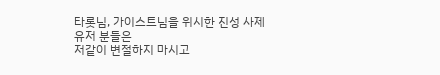타롯님, 가이스트님을 위시한 진성 사제유저 분들은
저같이 변절하지 마시고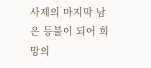사제의 마지막 남은 등불이 되어 희망의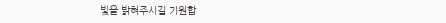빛을 밝혀주시길 기원합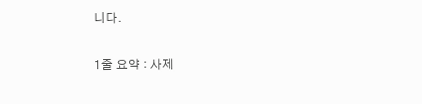니다.

1줄 요약 : 사제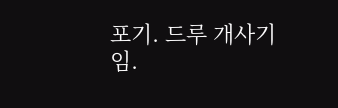포기. 드루 개사기임.